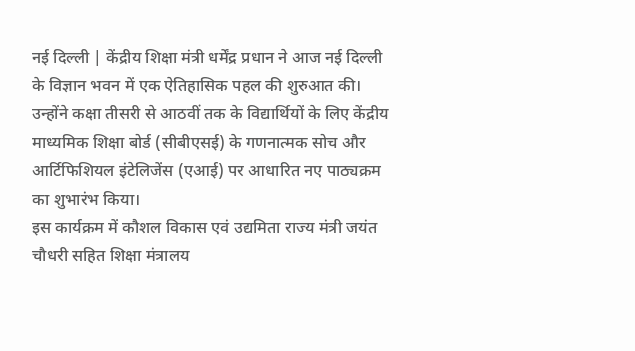नई दिल्ली | केंद्रीय शिक्षा मंत्री धर्मेंद्र प्रधान ने आज नई दिल्ली के विज्ञान भवन में एक ऐतिहासिक पहल की शुरुआत की। उन्होंने कक्षा तीसरी से आठवीं तक के विद्यार्थियों के लिए केंद्रीय माध्यमिक शिक्षा बोर्ड (सीबीएसई) के गणनात्मक सोच और आर्टिफिशियल इंटेलिजेंस (एआई) पर आधारित नए पाठ्यक्रम का शुभारंभ किया।
इस कार्यक्रम में कौशल विकास एवं उद्यमिता राज्य मंत्री जयंत चौधरी सहित शिक्षा मंत्रालय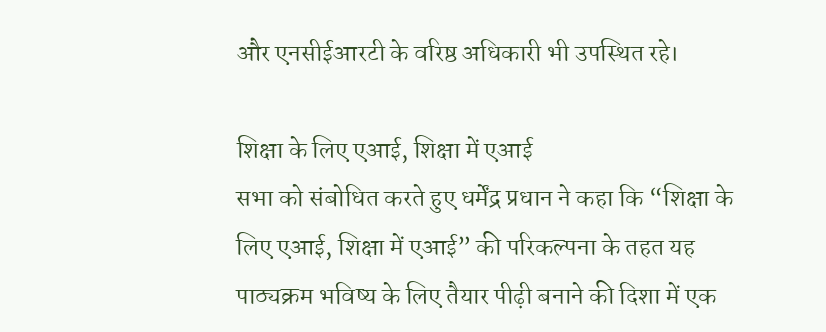और एनसीईआरटी के वरिष्ठ अधिकारी भी उपस्थित रहे।

शिक्षा के लिए एआई, शिक्षा में एआई
सभा को संबोधित करते हुए धर्मेंद्र प्रधान ने कहा कि “शिक्षा के लिए एआई, शिक्षा में एआई” की परिकल्पना के तहत यह पाठ्यक्रम भविष्य के लिए तैयार पीढ़ी बनाने की दिशा में एक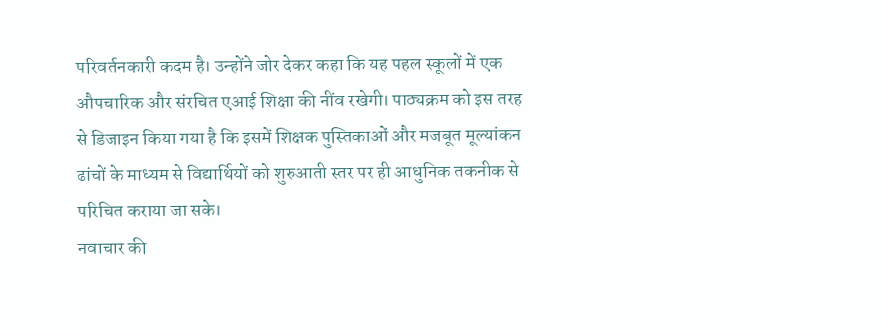परिवर्तनकारी कदम है। उन्होंने जोर देकर कहा कि यह पहल स्कूलों में एक औपचारिक और संरचित एआई शिक्षा की नींव रखेगी। पाठ्यक्रम को इस तरह से डिजाइन किया गया है कि इसमें शिक्षक पुस्तिकाओं और मजबूत मूल्यांकन ढांचों के माध्यम से विद्यार्थियों को शुरुआती स्तर पर ही आधुनिक तकनीक से परिचित कराया जा सके।
नवाचार की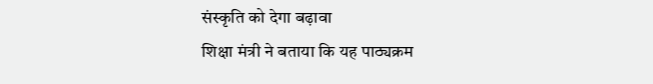संस्कृति को देगा बढ़ावा
शिक्षा मंत्री ने बताया कि यह पाठ्यक्रम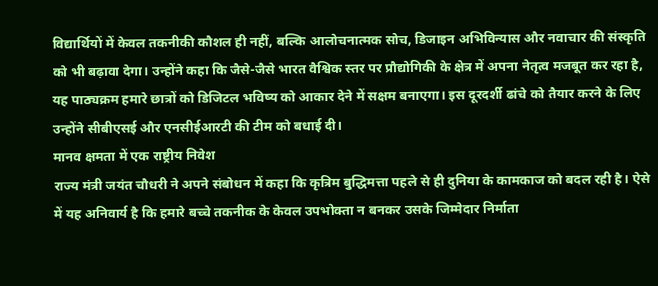विद्यार्थियों में केवल तकनीकी कौशल ही नहीं, बल्कि आलोचनात्मक सोच, डिजाइन अभिविन्यास और नवाचार की संस्कृति को भी बढ़ावा देगा। उन्होंने कहा कि जैसे-जैसे भारत वैश्विक स्तर पर प्रौद्योगिकी के क्षेत्र में अपना नेतृत्व मजबूत कर रहा है, यह पाठ्यक्रम हमारे छात्रों को डिजिटल भविष्य को आकार देने में सक्षम बनाएगा। इस दूरदर्शी ढांचे को तैयार करने के लिए उन्होंने सीबीएसई और एनसीईआरटी की टीम को बधाई दी।
मानव क्षमता में एक राष्ट्रीय निवेश
राज्य मंत्री जयंत चौधरी ने अपने संबोधन में कहा कि कृत्रिम बुद्धिमत्ता पहले से ही दुनिया के कामकाज को बदल रही है। ऐसे में यह अनिवार्य है कि हमारे बच्चे तकनीक के केवल उपभोक्ता न बनकर उसके जिम्मेदार निर्माता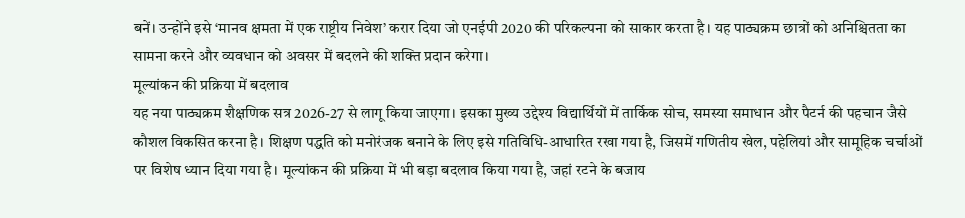बनें। उन्होंने इसे ‘मानव क्षमता में एक राष्ट्रीय निवेश’ करार दिया जो एनईपी 2020 की परिकल्पना को साकार करता है। यह पाठ्यक्रम छात्रों को अनिश्चितता का सामना करने और व्यवधान को अवसर में बदलने की शक्ति प्रदान करेगा।
मूल्यांकन की प्रक्रिया में बदलाव
यह नया पाठ्यक्रम शैक्षणिक सत्र 2026-27 से लागू किया जाएगा। इसका मुख्य उद्देश्य विद्यार्थियों में तार्किक सोच, समस्या समाधान और पैटर्न की पहचान जैसे कौशल विकसित करना है। शिक्षण पद्धति को मनोरंजक बनाने के लिए इसे गतिविधि-आधारित रखा गया है, जिसमें गणितीय खेल, पहेलियां और सामूहिक चर्चाओं पर विशेष ध्यान दिया गया है। मूल्यांकन की प्रक्रिया में भी बड़ा बदलाव किया गया है, जहां रटने के बजाय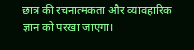छात्र की रचनात्मकता और व्यावहारिक ज्ञान को परखा जाएगा।